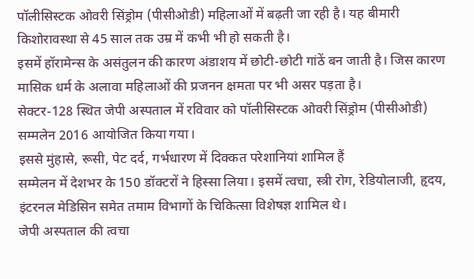पॉलीसिस्टक ओवरी सिंड्रोम (पीसीओडी) महिलाओं में बढ़ती जा रही है। यह बीमारी किशोरावस्था से 45 साल तक उम्र में कभी भी हो सकती है।
इसमें हॉरामेन्स के असंतुलन की कारण अंडाशय में छोटी-छोटी गांठें बन जाती है। जिस कारण मासिक धर्म के अलावा महिलाओं की प्रजनन क्षमता पर भी असर पड़ता है।
सेक्टर-128 स्थित जेपी अस्पताल में रविवार को पॉलीसिस्टक ओवरी सिंड्रोम (पीसीओडी) सम्मलेन 2016 आयोजित किया गया।
इससे मुंहासे, रूसी, पेट दर्द, गर्भधारण में दिक्कत परेशानियां शामिल हैं
सम्मेलन में देशभर के 150 डॉक्टरों ने हिस्सा लिया। इसमें त्वचा, स्त्री रोग, रेडियोलाजी, हृदय, इंटरनल मेडिसिन समेत तमाम विभागों के चिकित्सा विशेषज्ञ शामिल थे।
जेपी अस्पताल की त्वचा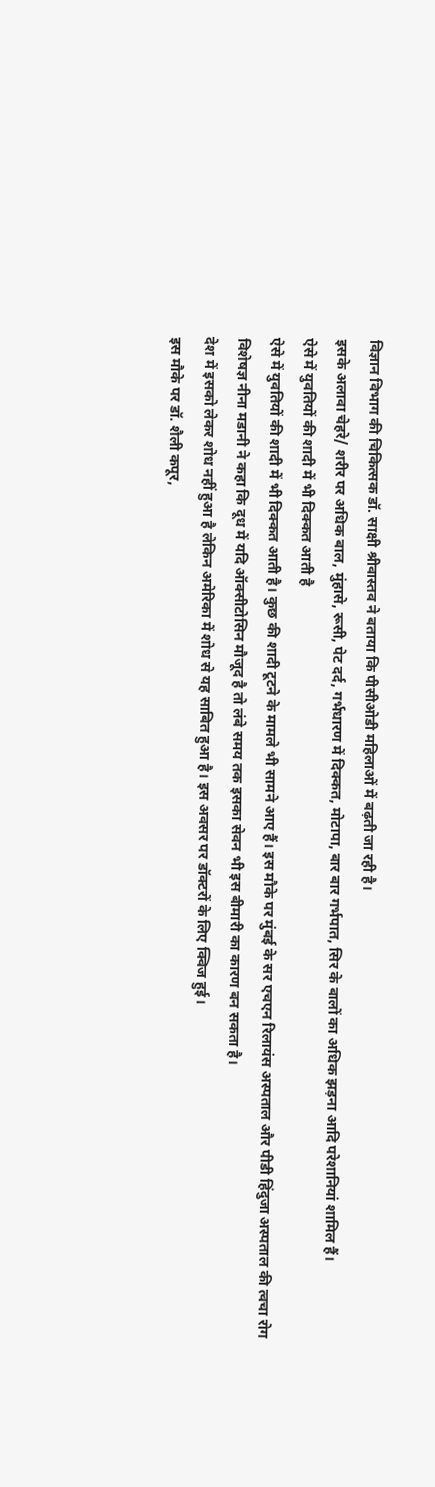विज्ञान विभाग की चिकित्सक डॉ. साक्षी श्रीवास्तव ने बताया कि पीसीओडी महिलाओं में बढ़ती जा रही है।
इसके अलावा चेहरे/ शरीर पर अधिक बाल, मुंहासे, रूसी, पेट दर्द, गर्भधारण में दिक्कत, मोटापा, बार बार गर्भपात, सिर के बालों का अधिक झड़ना आदि परेशानियां शामिल हैं।
ऐसे में युवतियों की शादी में भी दिक्कत आती है
ऐसे में युवतियों की शादी में भी दिक्कत आती है। कुछ की शादी टूटने के मामले भी सामने आए हैं। इस मौके पर मुंबई के सर एचएन रिलायंस अस्पताल और पीडी हिंदुजा अस्पताल की त्वचा रोग विशेषज्ञ नीना मडानी ने कहा कि दूध में यदि ऑक्सीटोसिन मौजूद है तो लंबे समय तक इसका सेवन भी इस बीमारी का कारण बन सकता है।
देश में इसको लेकर शोध नहीं हुआ है लेकिन अमेरिका में शोध से यह साबित हुआ है। इस अवसर पर डॉक्टरों के लिए क्विज हुई।
इस मौके पर डॉ. शैली कपूर,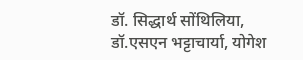डॉ. सिद्धार्थ सोंथिलिया, डॉ.एसएन भट्टाचार्या, योगेश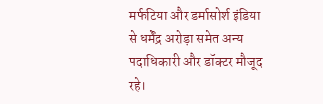मर्फटिया और डर्मासोर्श इंडिया से धर्मेंद्र अरोड़ा समेत अन्य पदाधिकारी और डॉक्टर मौजूद रहे।